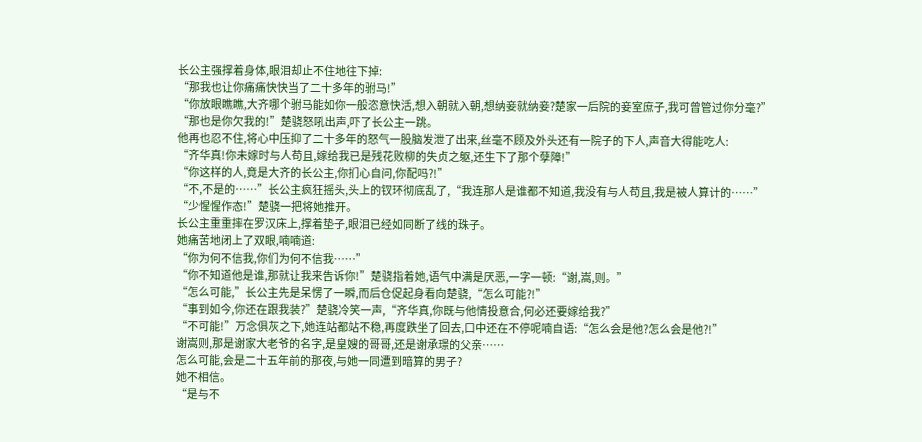长公主强撑着身体,眼泪却止不住地往下掉:
“那我也让你痛痛快快当了二十多年的驸马!”
“你放眼瞧瞧,大齐哪个驸马能如你一般恣意快活,想入朝就入朝,想纳妾就纳妾?楚家一后院的妾室庶子,我可曾管过你分毫?”
“那也是你欠我的!”楚骁怒吼出声,吓了长公主一跳。
他再也忍不住,将心中压抑了二十多年的怒气一股脑发泄了出来,丝毫不顾及外头还有一院子的下人,声音大得能吃人:
“齐华真!你未嫁时与人苟且,嫁给我已是残花败柳的失贞之躯,还生下了那个孽障!”
“你这样的人,竟是大齐的长公主,你扪心自问,你配吗?!”
“不,不是的……”长公主疯狂摇头,头上的钗环彻底乱了,“我连那人是谁都不知道,我没有与人苟且,我是被人算计的……”
“少惺惺作态!”楚骁一把将她推开。
长公主重重摔在罗汉床上,撑着垫子,眼泪已经如同断了线的珠子。
她痛苦地闭上了双眼,喃喃道:
“你为何不信我,你们为何不信我……”
“你不知道他是谁,那就让我来告诉你!”楚骁指着她,语气中满是厌恶,一字一顿:“谢,嵩,则。”
“怎么可能,”长公主先是呆愣了一瞬,而后仓促起身看向楚骁,“怎么可能?!”
“事到如今,你还在跟我装?”楚骁冷笑一声,“齐华真,你既与他情投意合,何必还要嫁给我?”
“不可能!”万念俱灰之下,她连站都站不稳,再度跌坐了回去,口中还在不停呢喃自语:“怎么会是他?怎么会是他?!”
谢嵩则,那是谢家大老爷的名字,是皇嫂的哥哥,还是谢承璟的父亲……
怎么可能,会是二十五年前的那夜,与她一同遭到暗算的男子?
她不相信。
“是与不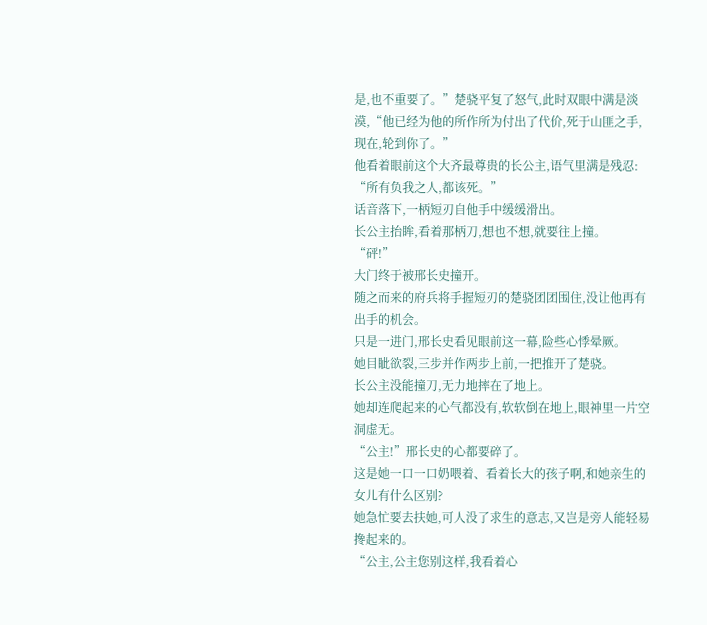是,也不重要了。”楚骁平复了怒气,此时双眼中满是淡漠,“他已经为他的所作所为付出了代价,死于山匪之手,现在,轮到你了。”
他看着眼前这个大齐最尊贵的长公主,语气里满是残忍:
“所有负我之人,都该死。”
话音落下,一柄短刃自他手中缓缓滑出。
长公主抬眸,看着那柄刀,想也不想,就要往上撞。
“砰!”
大门终于被邢长史撞开。
随之而来的府兵将手握短刃的楚骁团团围住,没让他再有出手的机会。
只是一进门,邢长史看见眼前这一幕,险些心悸晕厥。
她目眦欲裂,三步并作两步上前,一把推开了楚骁。
长公主没能撞刀,无力地摔在了地上。
她却连爬起来的心气都没有,软软倒在地上,眼神里一片空洞虚无。
“公主!”邢长史的心都要碎了。
这是她一口一口奶喂着、看着长大的孩子啊,和她亲生的女儿有什么区别?
她急忙要去扶她,可人没了求生的意志,又岂是旁人能轻易搀起来的。
“公主,公主您别这样,我看着心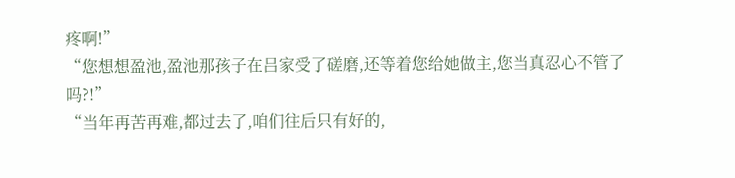疼啊!”
“您想想盈池,盈池那孩子在吕家受了磋磨,还等着您给她做主,您当真忍心不管了吗?!”
“当年再苦再难,都过去了,咱们往后只有好的,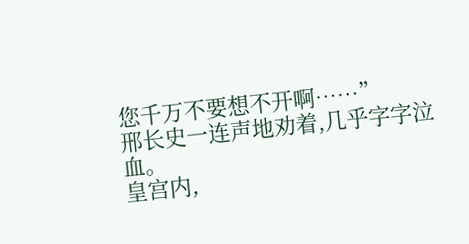您千万不要想不开啊……”
邢长史一连声地劝着,几乎字字泣血。
皇宫内,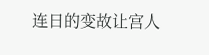连日的变故让宫人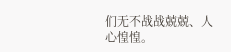们无不战战兢兢、人心惶惶。